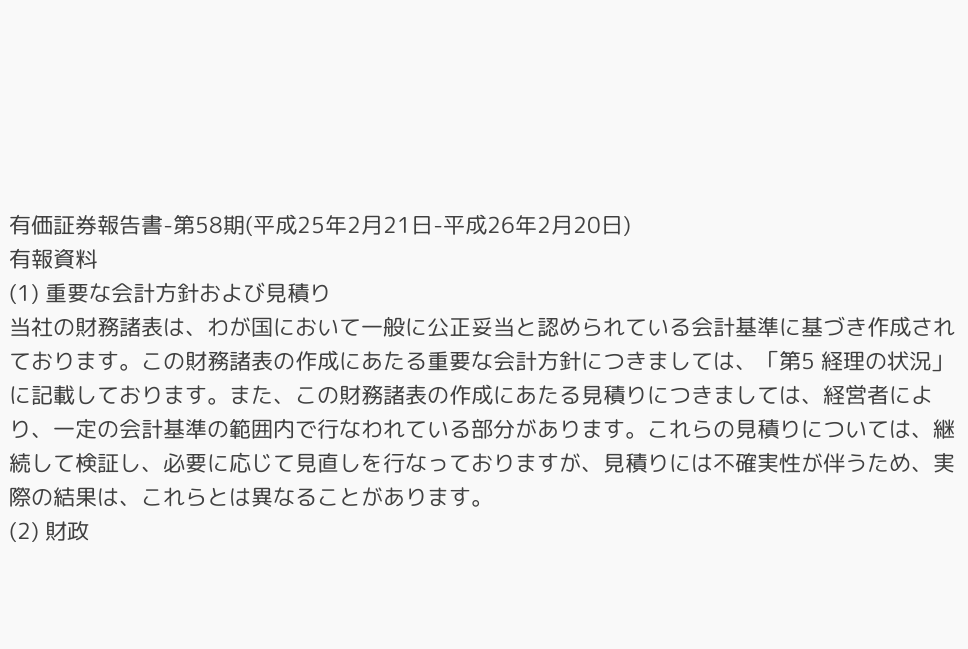有価証券報告書-第58期(平成25年2月21日-平成26年2月20日)
有報資料
(1) 重要な会計方針および見積り
当社の財務諸表は、わが国において一般に公正妥当と認められている会計基準に基づき作成されております。この財務諸表の作成にあたる重要な会計方針につきましては、「第5 経理の状況」に記載しております。また、この財務諸表の作成にあたる見積りにつきましては、経営者により、一定の会計基準の範囲内で行なわれている部分があります。これらの見積りについては、継続して検証し、必要に応じて見直しを行なっておりますが、見積りには不確実性が伴うため、実際の結果は、これらとは異なることがあります。
(2) 財政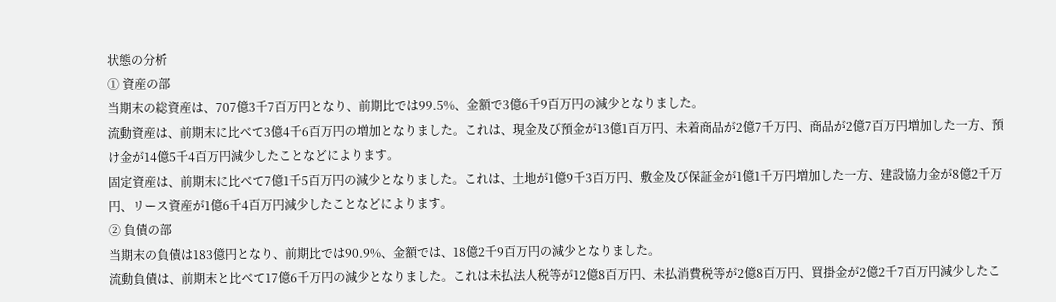状態の分析
① 資産の部
当期末の総資産は、707億3千7百万円となり、前期比では99.5%、金額で3億6千9百万円の減少となりました。
流動資産は、前期末に比べて3億4千6百万円の増加となりました。これは、現金及び預金が13億1百万円、未着商品が2億7千万円、商品が2億7百万円増加した一方、預け金が14億5千4百万円減少したことなどによります。
固定資産は、前期末に比べて7億1千5百万円の減少となりました。これは、土地が1億9千3百万円、敷金及び保証金が1億1千万円増加した一方、建設協力金が8億2千万円、リース資産が1億6千4百万円減少したことなどによります。
② 負債の部
当期末の負債は183億円となり、前期比では90.9%、金額では、18億2千9百万円の減少となりました。
流動負債は、前期末と比べて17億6千万円の減少となりました。これは未払法人税等が12億8百万円、未払消費税等が2億8百万円、買掛金が2億2千7百万円減少したこ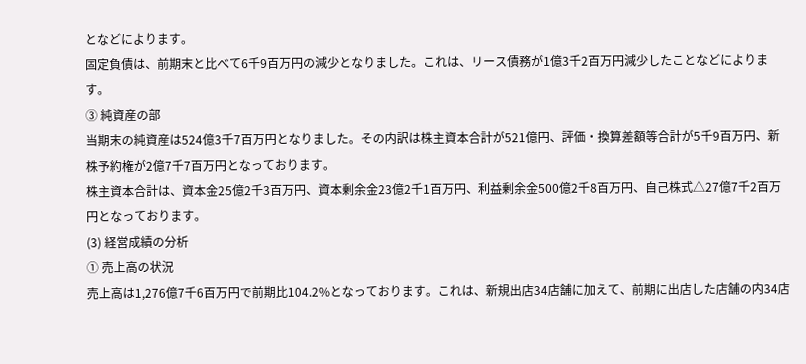となどによります。
固定負債は、前期末と比べて6千9百万円の減少となりました。これは、リース債務が1億3千2百万円減少したことなどによります。
③ 純資産の部
当期末の純資産は524億3千7百万円となりました。その内訳は株主資本合計が521億円、評価・換算差額等合計が5千9百万円、新株予約権が2億7千7百万円となっております。
株主資本合計は、資本金25億2千3百万円、資本剰余金23億2千1百万円、利益剰余金500億2千8百万円、自己株式△27億7千2百万円となっております。
(3) 経営成績の分析
① 売上高の状況
売上高は1,276億7千6百万円で前期比104.2%となっております。これは、新規出店34店舗に加えて、前期に出店した店舗の内34店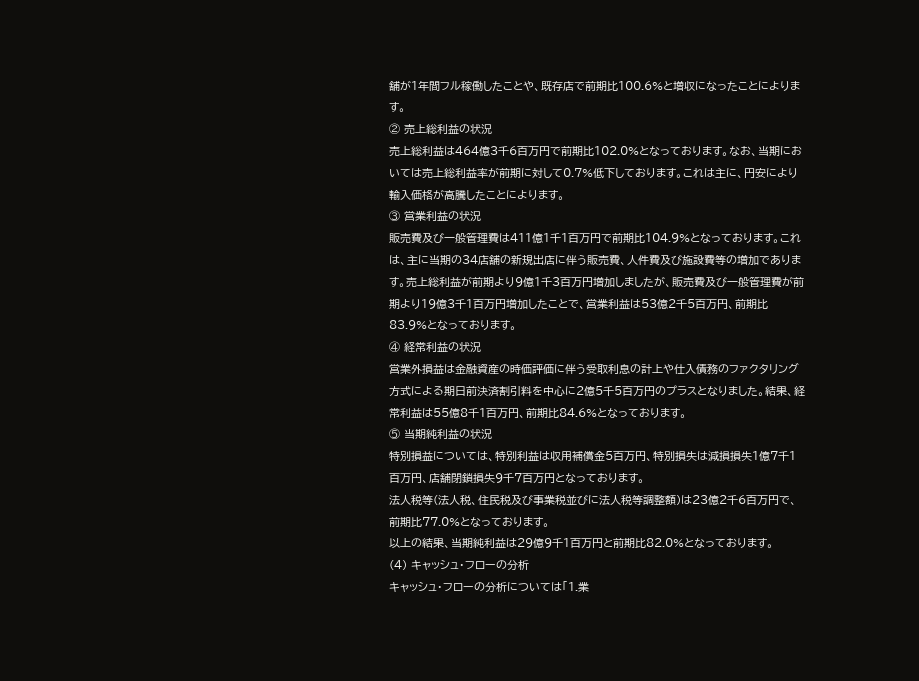舗が1年間フル稼働したことや、既存店で前期比100.6%と増収になったことによります。
② 売上総利益の状況
売上総利益は464億3千6百万円で前期比102.0%となっております。なお、当期においては売上総利益率が前期に対して0.7%低下しております。これは主に、円安により輸入価格が高騰したことによります。
③ 営業利益の状況
販売費及び一般管理費は411億1千1百万円で前期比104.9%となっております。これは、主に当期の34店舗の新規出店に伴う販売費、人件費及び施設費等の増加であります。売上総利益が前期より9億1千3百万円増加しましたが、販売費及び一般管理費が前期より19億3千1百万円増加したことで、営業利益は53億2千5百万円、前期比83.9%となっております。
④ 経常利益の状況
営業外損益は金融資産の時価評価に伴う受取利息の計上や仕入債務のファクタリング方式による期日前決済割引料を中心に2億5千5百万円のプラスとなりました。結果、経常利益は55億8千1百万円、前期比84.6%となっております。
⑤ 当期純利益の状況
特別損益については、特別利益は収用補償金5百万円、特別損失は減損損失1億7千1百万円、店舗閉鎖損失9千7百万円となっております。
法人税等(法人税、住民税及び事業税並びに法人税等調整額)は23億2千6百万円で、前期比77.0%となっております。
以上の結果、当期純利益は29億9千1百万円と前期比82.0%となっております。
(4) キャッシュ・フローの分析
キャッシュ・フローの分析については「1.業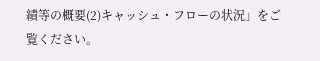績等の概要(2)キャッシュ・フローの状況」をご覧ください。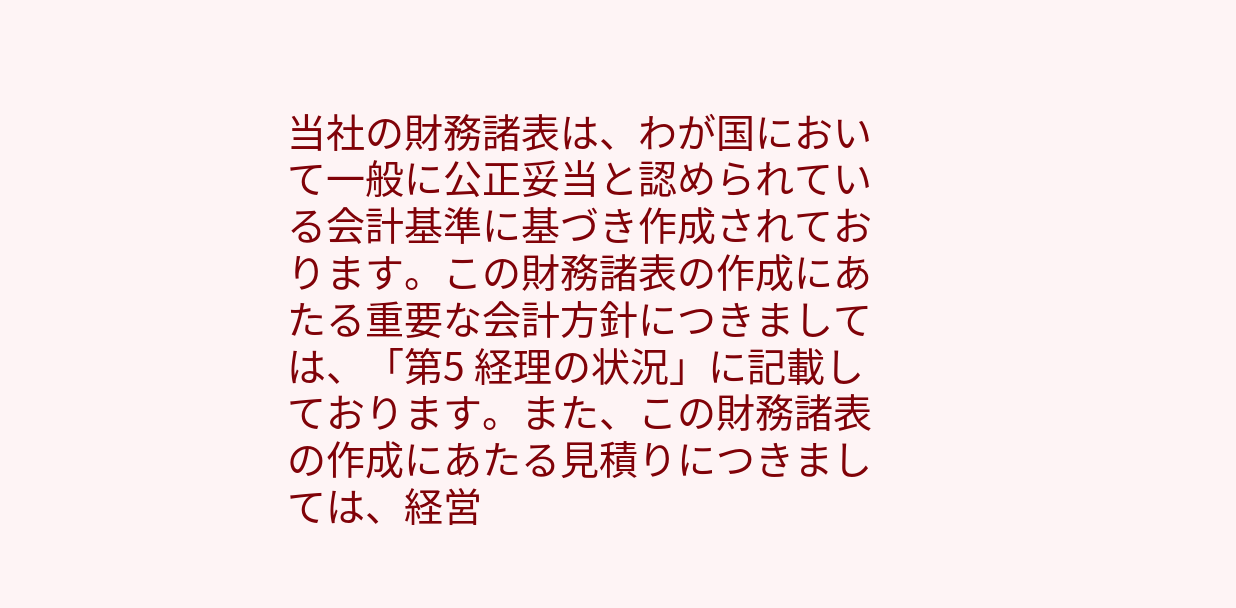当社の財務諸表は、わが国において一般に公正妥当と認められている会計基準に基づき作成されております。この財務諸表の作成にあたる重要な会計方針につきましては、「第5 経理の状況」に記載しております。また、この財務諸表の作成にあたる見積りにつきましては、経営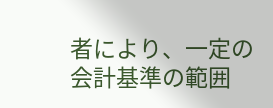者により、一定の会計基準の範囲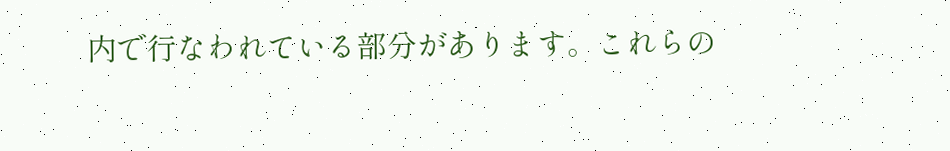内で行なわれている部分があります。これらの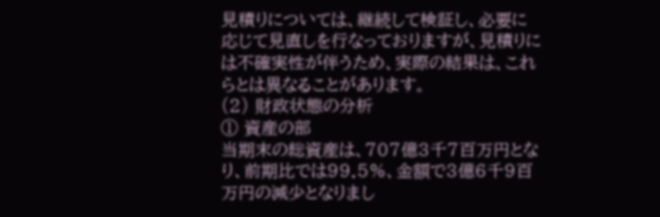見積りについては、継続して検証し、必要に応じて見直しを行なっておりますが、見積りには不確実性が伴うため、実際の結果は、これらとは異なることがあります。
(2) 財政状態の分析
① 資産の部
当期末の総資産は、707億3千7百万円となり、前期比では99.5%、金額で3億6千9百万円の減少となりまし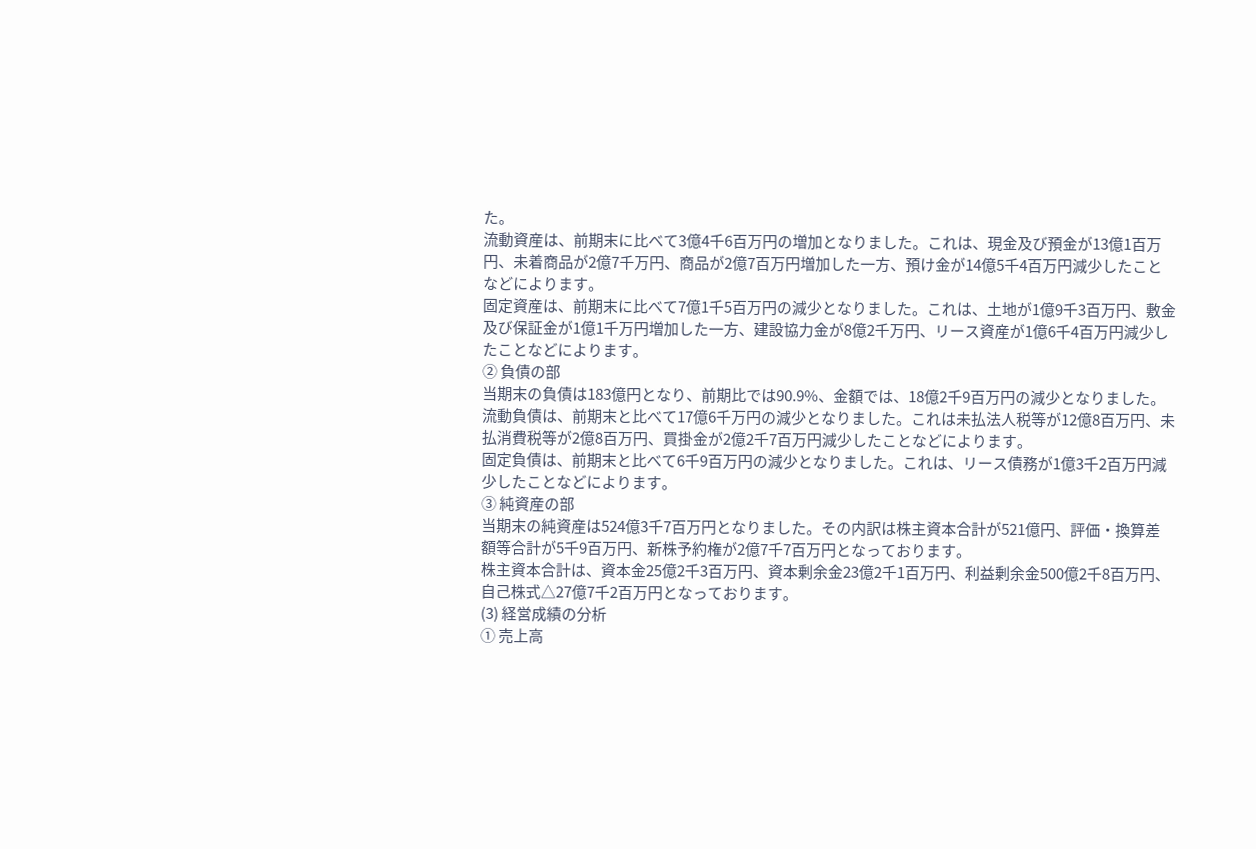た。
流動資産は、前期末に比べて3億4千6百万円の増加となりました。これは、現金及び預金が13億1百万円、未着商品が2億7千万円、商品が2億7百万円増加した一方、預け金が14億5千4百万円減少したことなどによります。
固定資産は、前期末に比べて7億1千5百万円の減少となりました。これは、土地が1億9千3百万円、敷金及び保証金が1億1千万円増加した一方、建設協力金が8億2千万円、リース資産が1億6千4百万円減少したことなどによります。
② 負債の部
当期末の負債は183億円となり、前期比では90.9%、金額では、18億2千9百万円の減少となりました。
流動負債は、前期末と比べて17億6千万円の減少となりました。これは未払法人税等が12億8百万円、未払消費税等が2億8百万円、買掛金が2億2千7百万円減少したことなどによります。
固定負債は、前期末と比べて6千9百万円の減少となりました。これは、リース債務が1億3千2百万円減少したことなどによります。
③ 純資産の部
当期末の純資産は524億3千7百万円となりました。その内訳は株主資本合計が521億円、評価・換算差額等合計が5千9百万円、新株予約権が2億7千7百万円となっております。
株主資本合計は、資本金25億2千3百万円、資本剰余金23億2千1百万円、利益剰余金500億2千8百万円、自己株式△27億7千2百万円となっております。
(3) 経営成績の分析
① 売上高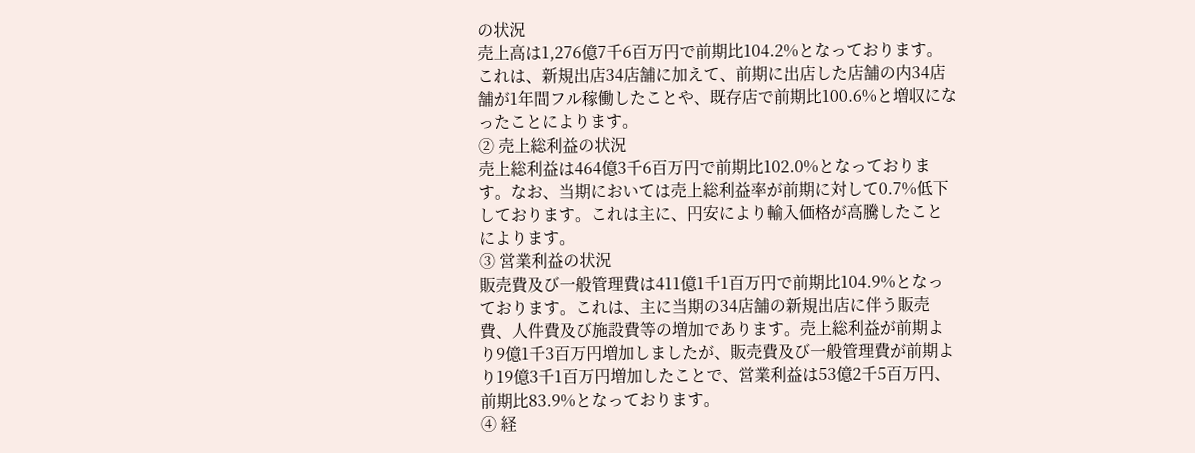の状況
売上高は1,276億7千6百万円で前期比104.2%となっております。これは、新規出店34店舗に加えて、前期に出店した店舗の内34店舗が1年間フル稼働したことや、既存店で前期比100.6%と増収になったことによります。
② 売上総利益の状況
売上総利益は464億3千6百万円で前期比102.0%となっております。なお、当期においては売上総利益率が前期に対して0.7%低下しております。これは主に、円安により輸入価格が高騰したことによります。
③ 営業利益の状況
販売費及び一般管理費は411億1千1百万円で前期比104.9%となっております。これは、主に当期の34店舗の新規出店に伴う販売費、人件費及び施設費等の増加であります。売上総利益が前期より9億1千3百万円増加しましたが、販売費及び一般管理費が前期より19億3千1百万円増加したことで、営業利益は53億2千5百万円、前期比83.9%となっております。
④ 経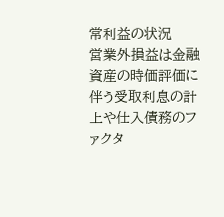常利益の状況
営業外損益は金融資産の時価評価に伴う受取利息の計上や仕入債務のファクタ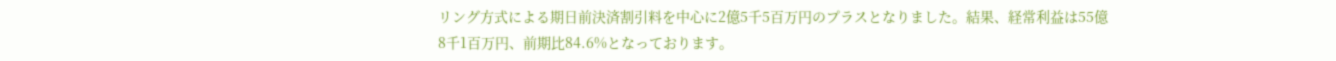リング方式による期日前決済割引料を中心に2億5千5百万円のプラスとなりました。結果、経常利益は55億8千1百万円、前期比84.6%となっております。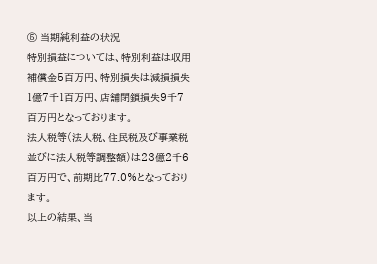⑤ 当期純利益の状況
特別損益については、特別利益は収用補償金5百万円、特別損失は減損損失1億7千1百万円、店舗閉鎖損失9千7百万円となっております。
法人税等(法人税、住民税及び事業税並びに法人税等調整額)は23億2千6百万円で、前期比77.0%となっております。
以上の結果、当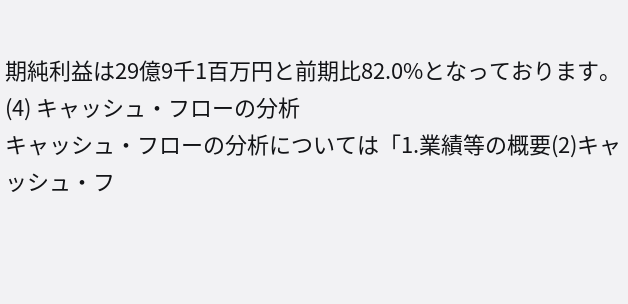期純利益は29億9千1百万円と前期比82.0%となっております。
(4) キャッシュ・フローの分析
キャッシュ・フローの分析については「1.業績等の概要(2)キャッシュ・フ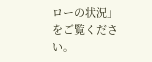ローの状況」をご覧ください。